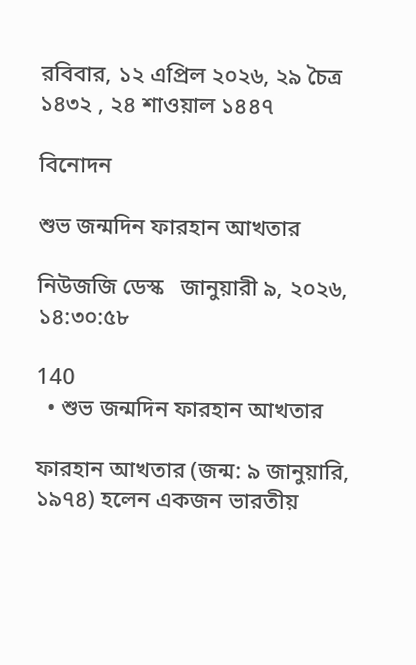রবিবার, ১২ এপ্রিল ২০২৬, ২৯ চৈত্র ১৪৩২ , ২৪ শাওয়াল ১৪৪৭

বিনোদন

শুভ জন্মদিন ফারহান আখতার

নিউজজি ডেস্ক   জানুয়ারী ৯, ২০২৬, ১৪:৩০:৫৮

140
  • শুভ জন্মদিন ফারহান আখতার

ফারহান আখতার (জন্ম: ৯ জানুয়ারি, ১৯৭৪) হলেন একজন ভারতীয়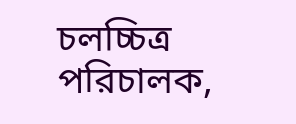চলচ্চিত্র পরিচালক,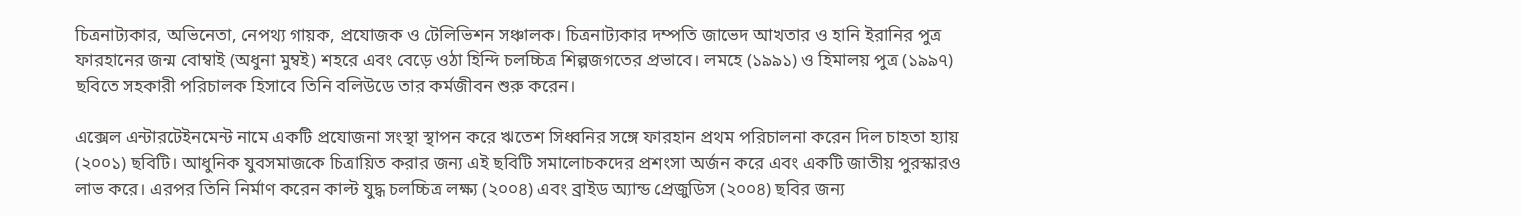চিত্রনাট্যকার, অভিনেতা, নেপথ্য গায়ক, প্রযোজক ও টেলিভিশন সঞ্চালক। চিত্রনাট্যকার দম্পতি জাভেদ আখতার ও হানি ইরানির পুত্র ফারহানের জন্ম বোম্বাই (অধুনা মুম্বই) শহরে এবং বেড়ে ওঠা হিন্দি চলচ্চিত্র শিল্পজগতের প্রভাবে। লমহে (১৯৯১) ও হিমালয় পুত্র (১৯৯৭) ছবিতে সহকারী পরিচালক হিসাবে তিনি বলিউডে তার কর্মজীবন শুরু করেন।

এক্সেল এন্টারটেইনমেন্ট নামে একটি প্রযোজনা সংস্থা স্থাপন করে ঋতেশ সিধ্বনির সঙ্গে ফারহান প্রথম পরিচালনা করেন দিল চাহতা হ্যায় (২০০১) ছবিটি। আধুনিক যুবসমাজকে চিত্রায়িত করার জন্য এই ছবিটি সমালোচকদের প্রশংসা অর্জন করে এবং একটি জাতীয় পুরস্কারও লাভ করে। এরপর তিনি নির্মাণ করেন কাল্ট যুদ্ধ চলচ্চিত্র লক্ষ্য (২০০৪) এবং ব্রাইড অ্যান্ড প্রেজুডিস (২০০৪) ছবির জন্য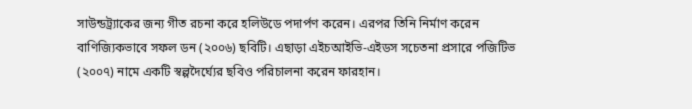সাউন্ডট্র্যাকের জন্য গীত রচনা করে হলিউডে পদার্পণ করেন। এরপর তিনি নির্মাণ করেন বাণিজ্যিকভাবে সফল ডন (২০০৬) ছবিটি। এছাড়া এইচআইভি-এইডস সচেতনা প্রসারে পজিটিভ (২০০৭) নামে একটি স্বল্পদৈর্ঘ্যের ছবিও পরিচালনা করেন ফারহান।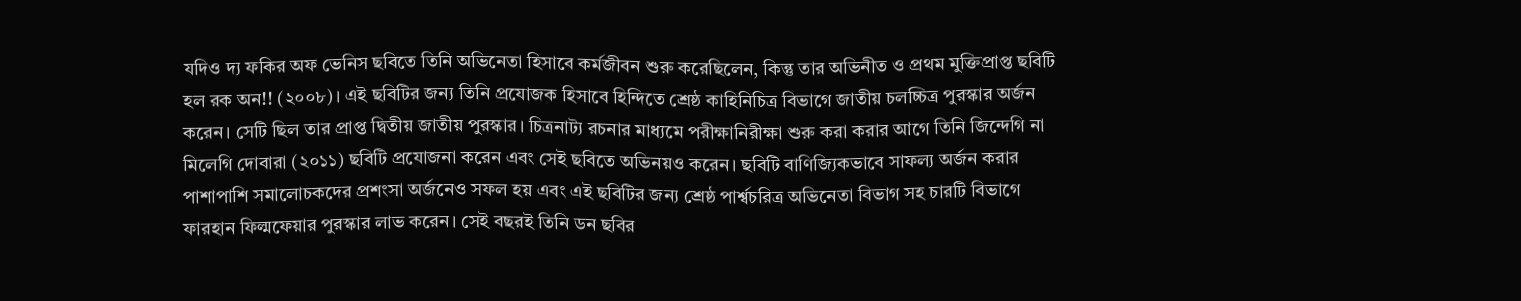যদিও দ্য ফকির অফ ভেনিস ছবিতে তিনি অভিনেতা হিসাবে কর্মজীবন শুরু করেছিলেন, কিন্তু তার অভিনীত ও প্রথম মুক্তিপ্রাপ্ত ছবিটি হল রক অন!! (২০০৮)। এই ছবিটির জন্য তিনি প্রযোজক হিসাবে হিন্দিতে শ্রেষ্ঠ কাহিনিচিত্র বিভাগে জাতীয় চলচ্চিত্র পুরস্কার অর্জন করেন। সেটি ছিল তার প্রাপ্ত দ্বিতীয় জাতীয় পুরস্কার। চিত্রনাট্য রচনার মাধ্যমে পরীক্ষানিরীক্ষা শুরু করা করার আগে তিনি জিন্দেগি না মিলেগি দোবারা (২০১১) ছবিটি প্রযোজনা করেন এবং সেই ছবিতে অভিনয়ও করেন। ছবিটি বাণিজ্যিকভাবে সাফল্য অর্জন করার পাশাপাশি সমালোচকদের প্রশংসা অর্জনেও সফল হয় এবং এই ছবিটির জন্য শ্রেষ্ঠ পার্শ্বচরিত্র অভিনেতা বিভাগ সহ চারটি বিভাগে ফারহান ফিল্মফেয়ার পুরস্কার লাভ করেন। সেই বছরই তিনি ডন ছবির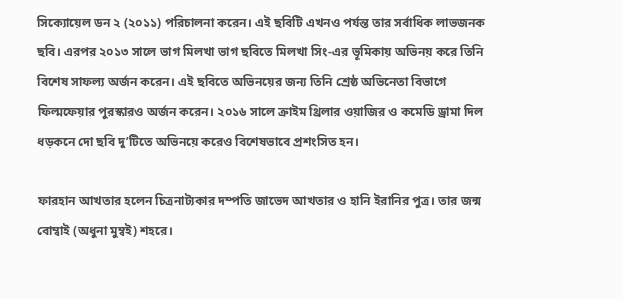সিক্যোয়েল ডন ২ (২০১১) পরিচালনা করেন। এই ছবিটি এখনও পর্যন্ত তার সর্বাধিক লাভজনক ছবি। এরপর ২০১৩ সালে ভাগ মিলখা ভাগ ছবিতে মিলখা সিং-এর ভূমিকায় অভিনয় করে তিনি বিশেষ সাফল্য অর্জন করেন। এই ছবিতে অভিনয়ের জন্য তিনি শ্রেষ্ঠ অভিনেতা বিভাগে ফিল্মফেয়ার পুরস্কারও অর্জন করেন। ২০১৬ সালে ক্রাইম থ্রিলার ওয়াজির ও কমেডি ড্রামা দিল ধড়কনে দো ছবি দু’টিতে অভিনয়ে করেও বিশেষভাবে প্রশংসিত হন।

ফারহান আখতার হলেন চিত্রনাট্যকার দম্পতি জাভেদ আখতার ও হানি ইরানির পুত্র। তার জন্ম বোম্বাই (অধুনা মুম্বই) শহরে।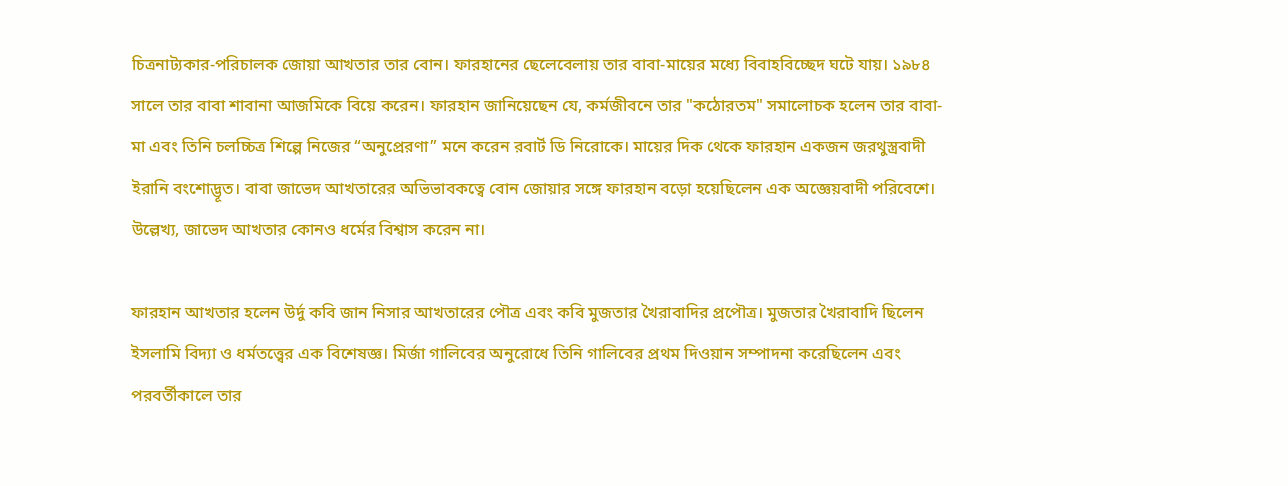চিত্রনাট্যকার-পরিচালক জোয়া আখতার তার বোন। ফারহানের ছেলেবেলায় তার বাবা-মায়ের মধ্যে বিবাহবিচ্ছেদ ঘটে যায়। ১৯৮৪ সালে তার বাবা শাবানা আজমিকে বিয়ে করেন। ফারহান জানিয়েছেন যে, কর্মজীবনে তার "কঠোরতম" সমালোচক হলেন তার বাবা-মা এবং তিনি চলচ্চিত্র শিল্পে নিজের “অনুপ্রেরণা” মনে করেন রবার্ট ডি নিরোকে। মায়ের দিক থেকে ফারহান একজন জরথুস্ত্রবাদী ইরানি বংশোদ্ভূত। বাবা জাভেদ আখতারের অভিভাবকত্বে বোন জোয়ার সঙ্গে ফারহান বড়ো হয়েছিলেন এক অজ্ঞেয়বাদী পরিবেশে। উল্লেখ্য, জাভেদ আখতার কোনও ধর্মের বিশ্বাস করেন না।

ফারহান আখতার হলেন উর্দু কবি জান নিসার আখতারের পৌত্র এবং কবি মুজতার খৈরাবাদির প্রপৌত্র। মুজতার খৈরাবাদি ছিলেন ইসলামি বিদ্যা ও ধর্মতত্ত্বের এক বিশেষজ্ঞ। মির্জা গালিবের অনুরোধে তিনি গালিবের প্রথম দিওয়ান সম্পাদনা করেছিলেন এবং পরবর্তীকালে তার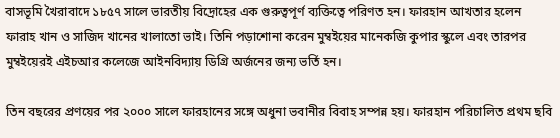বাসভূমি খৈরাবাদে ১৮৫৭ সালে ভারতীয় বিদ্রোহের এক গুরুত্বপূর্ণ ব্যক্তিত্বে পরিণত হন। ফারহান আখতার হলেন ফারাহ খান ও সাজিদ খানের খালাতো ভাই। তিনি পড়াশোনা করেন মুম্বইয়ের মানেকজি কুপার স্কুলে এবং তারপর মুম্বইয়েরই এইচআর কলেজে আইনবিদ্যায় ডিগ্রি অর্জনের জন্য ভর্তি হন।

তিন বছরের প্রণয়ের পর ২০০০ সালে ফারহানের সঙ্গে অধুনা ভবানীর বিবাহ সম্পন্ন হয়। ফারহান পরিচালিত প্রথম ছবি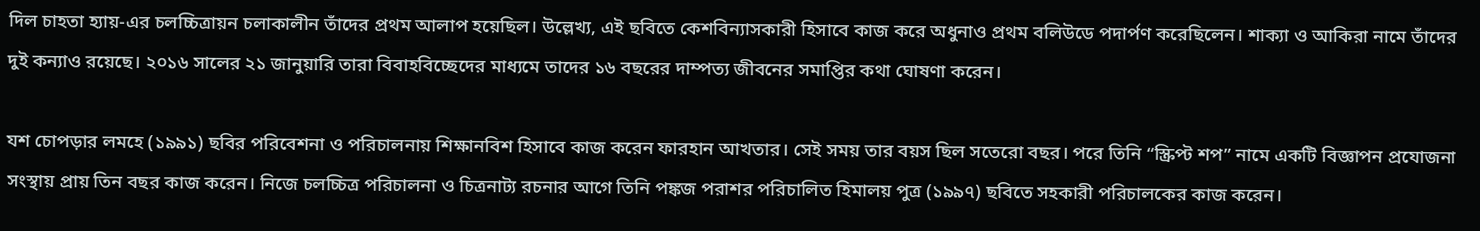দিল চাহতা হ্যায়-এর চলচ্চিত্রায়ন চলাকালীন তাঁদের প্রথম আলাপ হয়েছিল। উল্লেখ্য, এই ছবিতে কেশবিন্যাসকারী হিসাবে কাজ করে অধুনাও প্রথম বলিউডে পদার্পণ করেছিলেন। শাক্যা ও আকিরা নামে তাঁদের দুই কন্যাও রয়েছে। ২০১৬ সালের ২১ জানুয়ারি তারা বিবাহবিচ্ছেদের মাধ্যমে তাদের ১৬ বছরের দাম্পত্য জীবনের সমাপ্তির কথা ঘোষণা করেন।

যশ চোপড়ার লমহে (১৯৯১) ছবির পরিবেশনা ও পরিচালনায় শিক্ষানবিশ হিসাবে কাজ করেন ফারহান আখতার। সেই সময় তার বয়স ছিল সতেরো বছর। পরে তিনি “স্ক্রিপ্ট শপ” নামে একটি বিজ্ঞাপন প্রযোজনা সংস্থায় প্রায় তিন বছর কাজ করেন। নিজে চলচ্চিত্র পরিচালনা ও চিত্রনাট্য রচনার আগে তিনি পঙ্কজ পরাশর পরিচালিত হিমালয় পুত্র (১৯৯৭) ছবিতে সহকারী পরিচালকের কাজ করেন।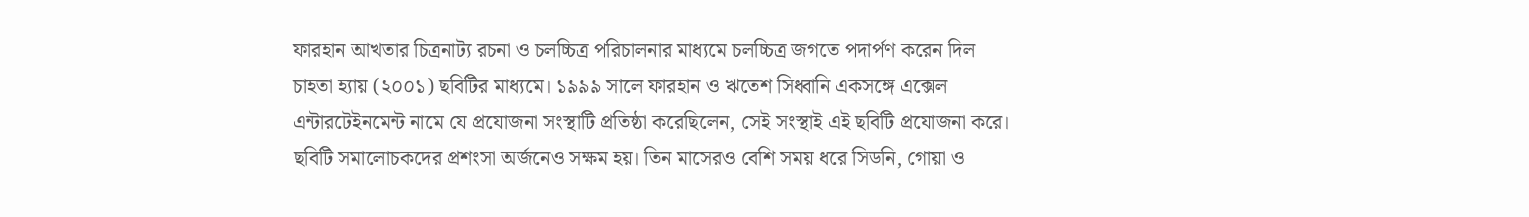ফারহান আখতার চিত্রনাট্য রচনা ও চলচ্চিত্র পরিচালনার মাধ্যমে চলচ্চিত্র জগতে পদার্পণ করেন দিল চাহতা হ্যায় (২০০১) ছবিটির মাধ্যমে। ১৯৯৯ সালে ফারহান ও ঋতেশ সিধ্বানি একসঙ্গে এক্সেল এন্টারটেইনমেন্ট নামে যে প্রযোজনা সংস্থাটি প্রতিষ্ঠা করেছিলেন, সেই সংস্থাই এই ছবিটি প্রযোজনা করে। ছবিটি সমালোচকদের প্রশংসা অর্জনেও সক্ষম হয়। তিন মাসেরও বেশি সময় ধরে সিডনি, গোয়া ও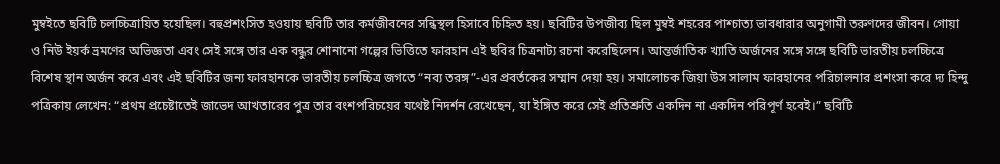মুম্বইতে ছবিটি চলচ্চিত্রায়িত হয়েছিল। বহুপ্রশংসিত হওয়ায় ছবিটি তার কর্মজীবনের সন্ধিস্থল হিসাবে চিহ্নিত হয়। ছবিটির উপজীব্য ছিল মুম্বই শহরের পাশ্চাত্য ভাবধারার অনুগামী তরুণদের জীবন। গোয়া ও নিউ ইয়র্ক ভ্রমণের অভিজ্ঞতা এবং সেই সঙ্গে তার এক বন্ধুর শোনানো গল্পের ভিত্তিতে ফারহান এই ছবির চিত্রনাট্য রচনা করেছিলেন। আন্তর্জাতিক খ্যাতি অর্জনের সঙ্গে সঙ্গে ছবিটি ভারতীয় চলচ্চিত্রে বিশেষ স্থান অর্জন করে এবং এই ছবিটির জন্য ফারহানকে ভারতীয় চলচ্চিত্র জগতে “নব্য তরঙ্গ”-এর প্রবর্তকের সম্মান দেয়া হয়। সমালোচক জিয়া উস সালাম ফারহানের পরিচালনার প্রশংসা করে দ্য হিন্দু পত্রিকায় লেখেন: “প্রথম প্রচেষ্টাতেই জাভেদ আখতারের পুত্র তার বংশপরিচয়ের যথেষ্ট নিদর্শন রেখেছেন, যা ইঙ্গিত করে সেই প্রতিশ্রুতি একদিন না একদিন পরিপূর্ণ হবেই।” ছবিটি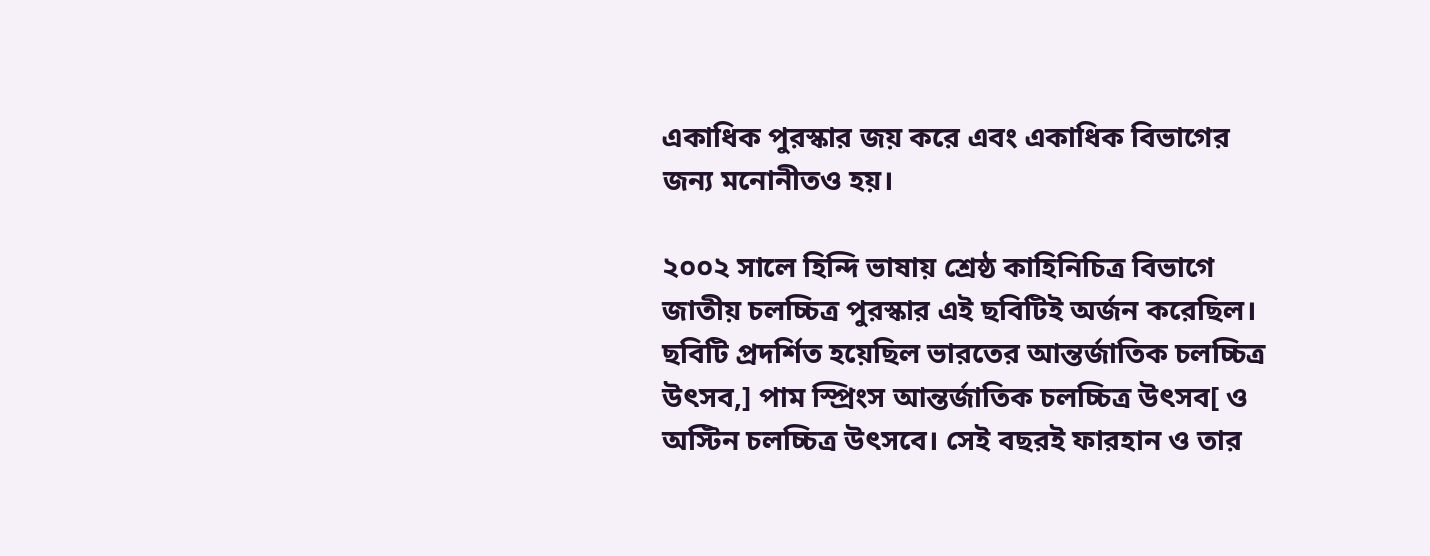একাধিক পুরস্কার জয় করে এবং একাধিক বিভাগের জন্য মনোনীতও হয়।

২০০২ সালে হিন্দি ভাষায় শ্রেষ্ঠ কাহিনিচিত্র বিভাগে জাতীয় চলচ্চিত্র পুরস্কার এই ছবিটিই অর্জন করেছিল। ছবিটি প্রদর্শিত হয়েছিল ভারতের আন্তর্জাতিক চলচ্চিত্র উৎসব,] পাম স্প্রিংস আন্তর্জাতিক চলচ্চিত্র উৎসব[ ও অস্টিন চলচ্চিত্র উৎসবে। সেই বছরই ফারহান ও তার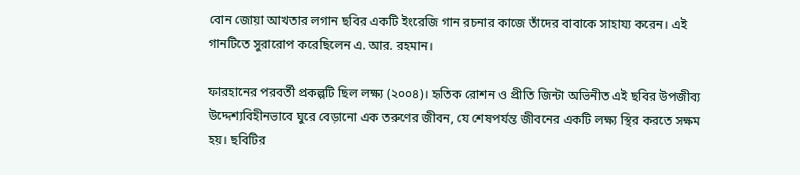বোন জোয়া আখতার লগান ছবির একটি ইংরেজি গান রচনার কাজে তাঁদের বাবাকে সাহায্য করেন। এই গানটিতে সুরারোপ করেছিলেন এ. আর. রহমান।

ফারহানের পরবর্তী প্রকল্পটি ছিল লক্ষ্য (২০০৪)। হৃতিক রোশন ও প্রীতি জিন্টা অভিনীত এই ছবির উপজীব্য উদ্দেশ্যবিহীনভাবে ঘুরে বেড়ানো এক তরুণের জীবন, যে শেষপর্যন্ত জীবনের একটি লক্ষ্য স্থির করতে সক্ষম হয়। ছবিটির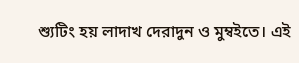শ্যুটিং হয় লাদাখ দেরাদুন ও মুম্বইতে। এই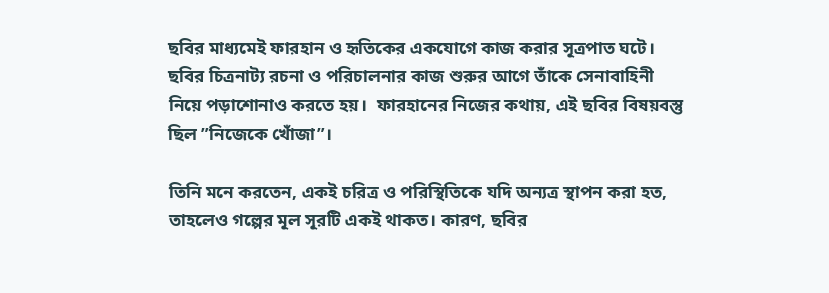ছবির মাধ্যমেই ফারহান ও হৃতিকের একযোগে কাজ করার সূত্রপাত ঘটে। ছবির চিত্রনাট্য রচনা ও পরিচালনার কাজ শুরুর আগে তাঁকে সেনাবাহিনী নিয়ে পড়াশোনাও করতে হয়।  ফারহানের নিজের কথায়, এই ছবির বিষয়বস্তু ছিল ”নিজেকে খোঁজা”।

তিনি মনে করতেন, একই চরিত্র ও পরিস্থিতিকে যদি অন্যত্র স্থাপন করা হত, তাহলেও গল্পের মূল সূরটি একই থাকত। কারণ, ছবির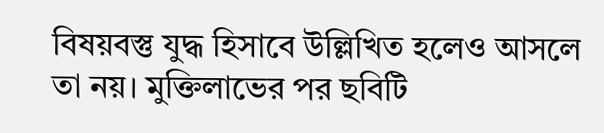বিষয়বস্তু যুদ্ধ হিসাবে উল্লিখিত হলেও আসলে তা নয়। মুক্তিলাভের পর ছবিটি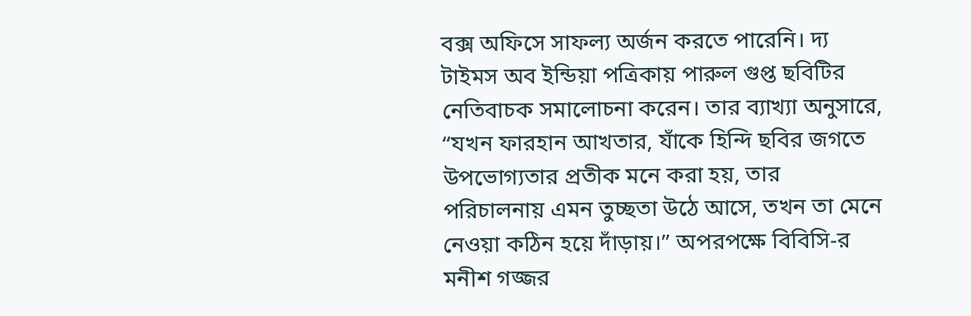বক্স অফিসে সাফল্য অর্জন করতে পারেনি। দ্য টাইমস অব ইন্ডিয়া পত্রিকায় পারুল গুপ্ত ছবিটির নেতিবাচক সমালোচনা করেন। তার ব্যাখ্যা অনুসারে, “যখন ফারহান আখতার, যাঁকে হিন্দি ছবির জগতে উপভোগ্যতার প্রতীক মনে করা হয়, তার পরিচালনায় এমন তুচ্ছতা উঠে আসে, তখন তা মেনে নেওয়া কঠিন হয়ে দাঁড়ায়।” অপরপক্ষে বিবিসি-র মনীশ গজ্জর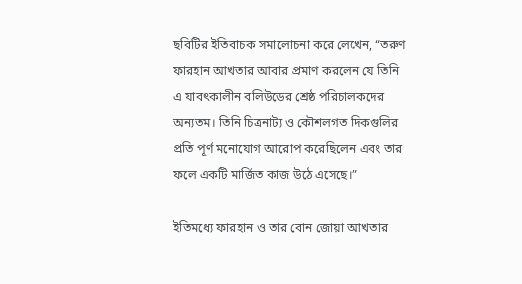ছবিটির ইতিবাচক সমালোচনা করে লেখেন, “তরুণ ফারহান আখতার আবার প্রমাণ করলেন যে তিনি এ যাবৎকালীন বলিউডের শ্রেষ্ঠ পরিচালকদের অন্যতম। তিনি চিত্রনাট্য ও কৌশলগত দিকগুলির প্রতি পূর্ণ মনোযোগ আরোপ করেছিলেন এবং তার ফলে একটি মার্জিত কাজ উঠে এসেছে।”

ইতিমধ্যে ফারহান ও তার বোন জোয়া আখতার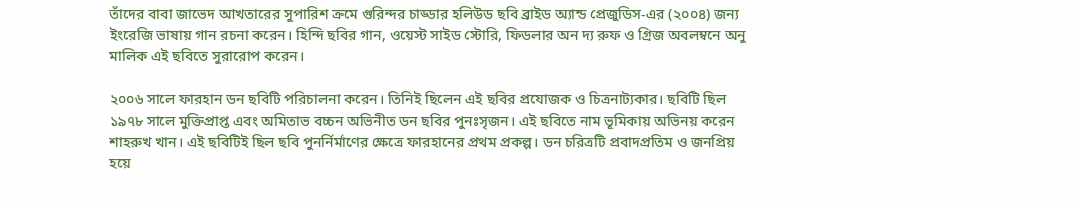তাঁদের বাবা জাভেদ আখতারের সুপারিশ ক্রমে গুরিন্দর চাড্ডার হলিউড ছবি ব্রাইড অ্যান্ড প্রেজুডিস-এর (২০০৪) জন্য ইংরেজি ভাষায় গান রচনা করেন। হিন্দি ছবির গান, ওয়েস্ট সাইড স্টোরি, ফিডলার অন দ্য রুফ ও গ্রিজ অবলম্বনে অনু মালিক এই ছবিতে সুরারোপ করেন।

২০০৬ সালে ফারহান ডন ছবিটি পরিচালনা করেন। তিনিই ছিলেন এই ছবির প্রযোজক ও চিত্রনাট্যকার। ছবিটি ছিল ১৯৭৮ সালে মুক্তিপ্রাপ্ত এবং অমিতাভ বচ্চন অভিনীত ডন ছবির পুনঃসৃজন। এই ছবিতে নাম ভূমিকায় অভিনয় করেন শাহরুখ খান। এই ছবিটিই ছিল ছবি পুনর্নির্মাণের ক্ষেত্রে ফারহানের প্রথম প্রকল্প। ডন চরিত্রটি প্রবাদপ্রতিম ও জনপ্রিয় হয়ে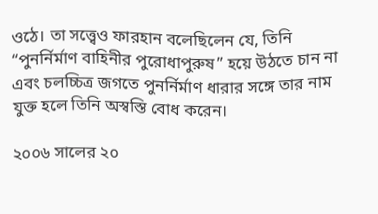ওঠে। তা সত্ত্বেও ফারহান বলেছিলেন যে, তিনি “পুনর্নির্মাণ বাহিনীর পুরোধাপুরুষ” হয়ে উঠতে চান না এবং চলচ্চিত্র জগতে পুনর্নির্মাণ ধারার সঙ্গে তার নাম যুক্ত হলে তিনি অস্বস্তি বোধ করেন।

২০০৬ সালের ২০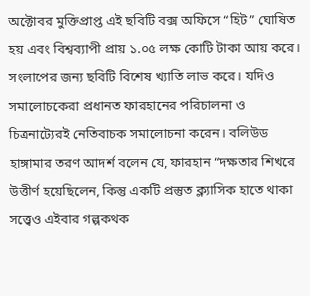অক্টোবর মুক্তিপ্রাপ্ত এই ছবিটি বক্স অফিসে “হিট” ঘোষিত হয় এবং বিশ্বব্যাপী প্রায় ১.০৫ লক্ষ কোটি টাকা আয় করে। সংলাপের জন্য ছবিটি বিশেষ খ্যাতি লাভ করে। যদিও সমালোচকেরা প্রধানত ফারহানের পরিচালনা ও চিত্রনাট্যেরই নেতিবাচক সমালোচনা করেন। বলিউড হাঙ্গামার তরণ আদর্শ বলেন যে, ফারহান “দক্ষতার শিখরে উত্তীর্ণ হয়েছিলেন, কিন্তু একটি প্রস্তুত ক্ল্যাসিক হাতে থাকা সত্ত্বেও এইবার গল্পকথক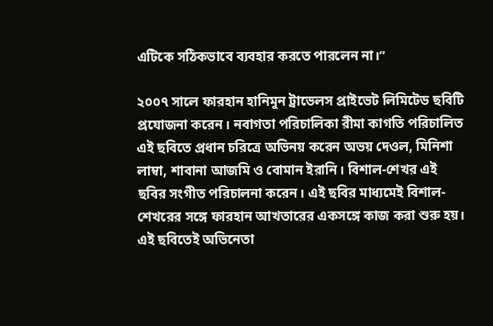এটিকে সঠিকভাবে ব্যবহার করতে পারলেন না।”

২০০৭ সালে ফারহান হানিমুন ট্রাভেলস প্রাইভেট লিমিটেড ছবিটি প্রযোজনা করেন। নবাগতা পরিচালিকা রীমা কাগতি পরিচালিত এই ছবিতে প্রধান চরিত্রে অভিনয় করেন অভয় দেওল, মিনিশা লাম্বা, শাবানা আজমি ও বোমান ইরানি। বিশাল-শেখর এই ছবির সংগীত পরিচালনা করেন। এই ছবির মাধ্যমেই বিশাল-শেখরের সঙ্গে ফারহান আখতারের একসঙ্গে কাজ করা শুরু হয়। এই ছবিতেই অভিনেতা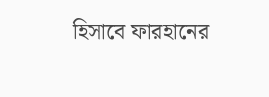হিসাবে ফারহানের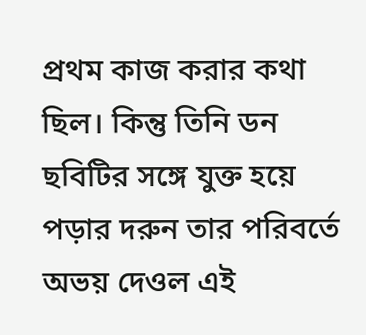প্রথম কাজ করার কথা ছিল। কিন্তু তিনি ডন ছবিটির সঙ্গে যুক্ত হয়ে পড়ার দরুন তার পরিবর্তে অভয় দেওল এই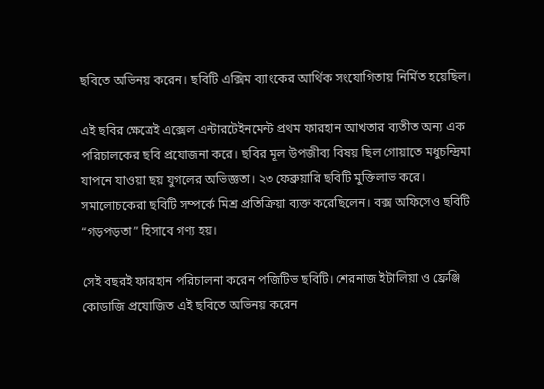ছবিতে অভিনয় করেন। ছবিটি এক্সিম ব্যাংকের আর্থিক সংযোগিতায় নির্মিত হয়েছিল।

এই ছবির ক্ষেত্রেই এক্সেল এন্টারটেইনমেন্ট প্রথম ফারহান আখতার ব্যতীত অন্য এক পরিচালকের ছবি প্রযোজনা করে। ছবির মূল উপজীব্য বিষয় ছিল গোয়াতে মধুচন্দ্রিমা যাপনে যাওয়া ছয় যুগলের অভিজ্ঞতা। ২৩ ফেব্রুয়ারি ছবিটি মুক্তিলাভ করে। সমালোচকেরা ছবিটি সম্পর্কে মিশ্র প্রতিক্রিয়া ব্যক্ত করেছিলেন। বক্স অফিসেও ছবিটি “গড়পড়তা” হিসাবে গণ্য হয়।

সেই বছরই ফারহান পরিচালনা করেন পজিটিভ ছবিটি। শেরনাজ ইটালিয়া ও ফ্রেঞ্জি কোডাজি প্রযোজিত এই ছবিতে অভিনয় করেন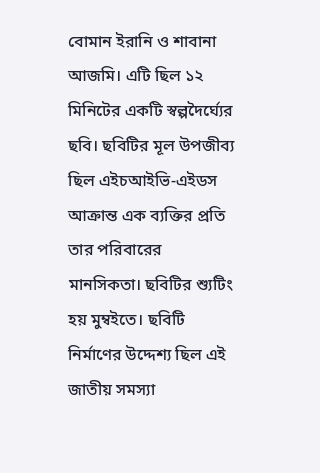বোমান ইরানি ও শাবানা আজমি। এটি ছিল ১২ মিনিটের একটি স্বল্পদৈর্ঘ্যের ছবি। ছবিটির মূল উপজীব্য ছিল এইচআইভি-এইডস আক্রান্ত এক ব্যক্তির প্রতি তার পরিবারের মানসিকতা। ছবিটির শ্যুটিং হয় মুম্বইতে। ছবিটি নির্মাণের উদ্দেশ্য ছিল এই জাতীয় সমস্যা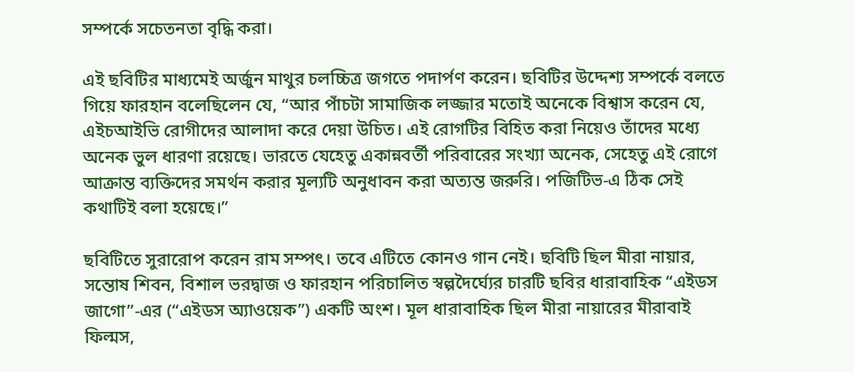সম্পর্কে সচেতনতা বৃদ্ধি করা।

এই ছবিটির মাধ্যমেই অর্জুন মাথুর চলচ্চিত্র জগতে পদার্পণ করেন। ছবিটির উদ্দেশ্য সম্পর্কে বলতে গিয়ে ফারহান বলেছিলেন যে, “আর পাঁচটা সামাজিক লজ্জার মতোই অনেকে বিশ্বাস করেন যে, এইচআইভি রোগীদের আলাদা করে দেয়া উচিত। এই রোগটির বিহিত করা নিয়েও তাঁদের মধ্যে অনেক ভুল ধারণা রয়েছে। ভারতে যেহেতু একান্নবর্তী পরিবারের সংখ্যা অনেক, সেহেতু এই রোগে আক্রান্ত ব্যক্তিদের সমর্থন করার মূল্যটি অনুধাবন করা অত্যন্ত জরুরি। পজিটিভ-এ ঠিক সেই কথাটিই বলা হয়েছে।”

ছবিটিতে সুরারোপ করেন রাম সম্পৎ। তবে এটিতে কোনও গান নেই। ছবিটি ছিল মীরা নায়ার, সন্তোষ শিবন, বিশাল ভরদ্বাজ ও ফারহান পরিচালিত স্বল্পদৈর্ঘ্যের চারটি ছবির ধারাবাহিক “এইডস জাগো”-এর (“এইডস অ্যাওয়েক”) একটি অংশ। মূল ধারাবাহিক ছিল মীরা নায়ারের মীরাবাই ফিল্মস,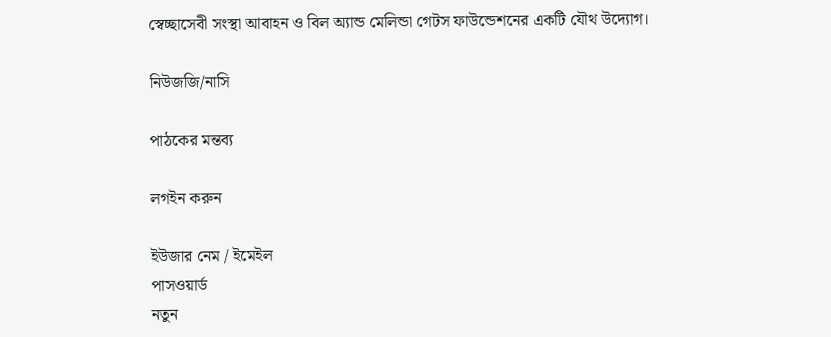স্বেচ্ছাসেবী সংস্থা আবাহন ও বিল অ্যান্ড মেলিন্ডা গেটস ফাউন্ডেশনের একটি যৌথ উদ্যোগ।

নিউজজি/নাসি

পাঠকের মন্তব্য

লগইন করুন

ইউজার নেম / ইমেইল
পাসওয়ার্ড
নতুন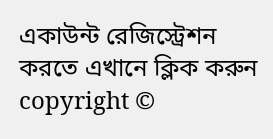একাউন্ট রেজিস্ট্রেশন করতে এখানে ক্লিক করুন
copyright ©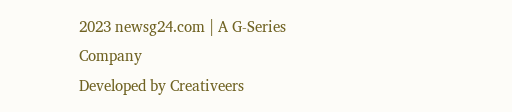2023 newsg24.com | A G-Series Company
Developed by Creativeers